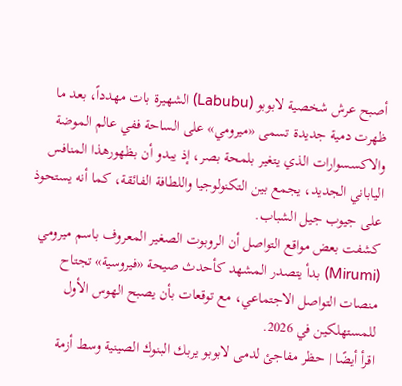أصبح عرش شخصية لابوبو (Labubu) الشهيرة بات مهدداً، بعد ما ظهرت دمية جديدة تسمى «ميرومي» على الساحة ففي عالم الموضة والاكسسوارات الذي يتغير بلمحة بصر، إذ يبدو أن بظهورهذا المنافس الياباني الجديد، يجمع بين التكنولوجيا واللطافة الفائقة، كما أنه يستحوذ على جيوب جيل الشباب.
كشفت بعض مواقع التواصل أن الروبوت الصغير المعروف باسم ميرومي (Mirumi) بدأ يتصدر المشهد كأحدث صيحة «فيروسية» تجتاح منصات التواصل الاجتماعي، مع توقعات بأن يصبح الهوس الأول للمستهلكين في 2026.
اقرأ أيضًا | حظر مفاجئ لدمى لابوبو يربك البنوك الصينية وسط أزمة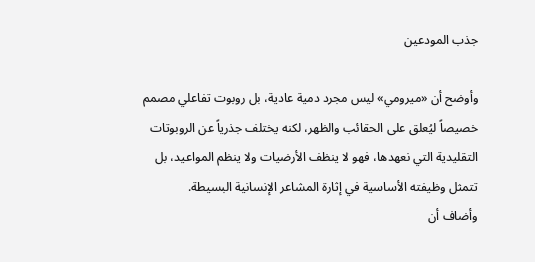جذب المودعين

وأوضح أن «ميرومي» ليس مجرد دمية عادية، بل روبوت تفاعلي مصمم خصيصاً ليُعلق على الحقائب والظهر، لكنه يختلف جذرياً عن الروبوتات التقليدية التي نعهدها، فهو لا ينظف الأرضيات ولا ينظم المواعيد، بل تتمثل وظيفته الأساسية في إثارة المشاعر الإنسانية البسيطة.
وأضاف أن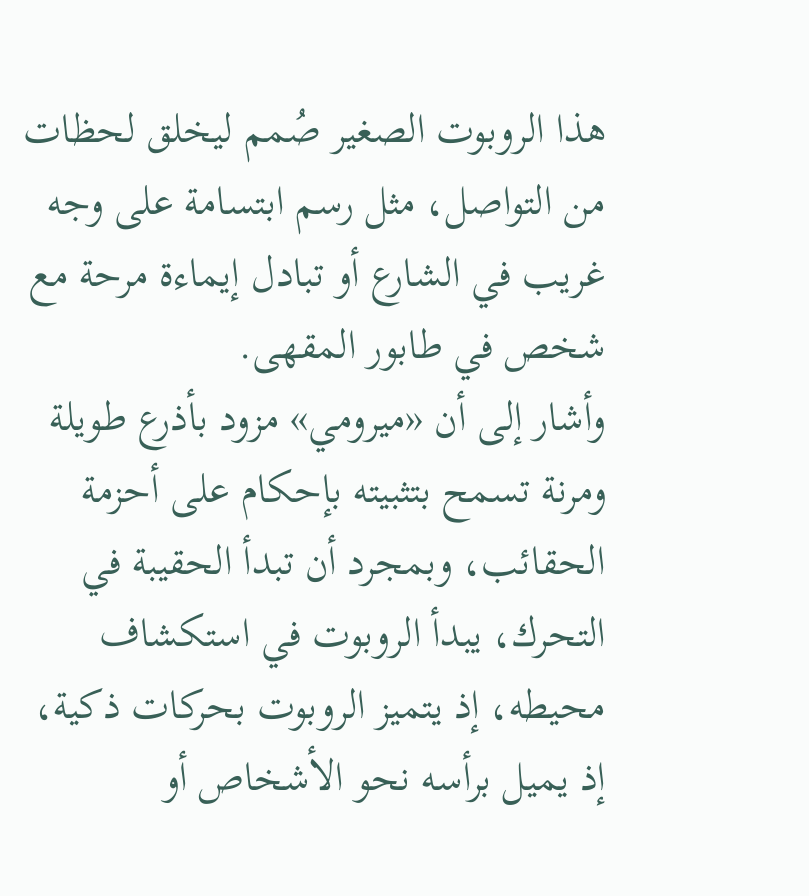هذا الروبوت الصغير صُمم ليخلق لحظات من التواصل، مثل رسم ابتسامة على وجه غريب في الشارع أو تبادل إيماءة مرحة مع شخص في طابور المقهى.
وأشار إلى أن «ميرومي» مزود بأذرع طويلة ومرنة تسمح بتثبيته بإحكام على أحزمة الحقائب، وبمجرد أن تبدأ الحقيبة في التحرك، يبدأ الروبوت في استكشاف محيطه، إذ يتميز الروبوت بحركات ذكية، إذ يميل برأسه نحو الأشخاص أو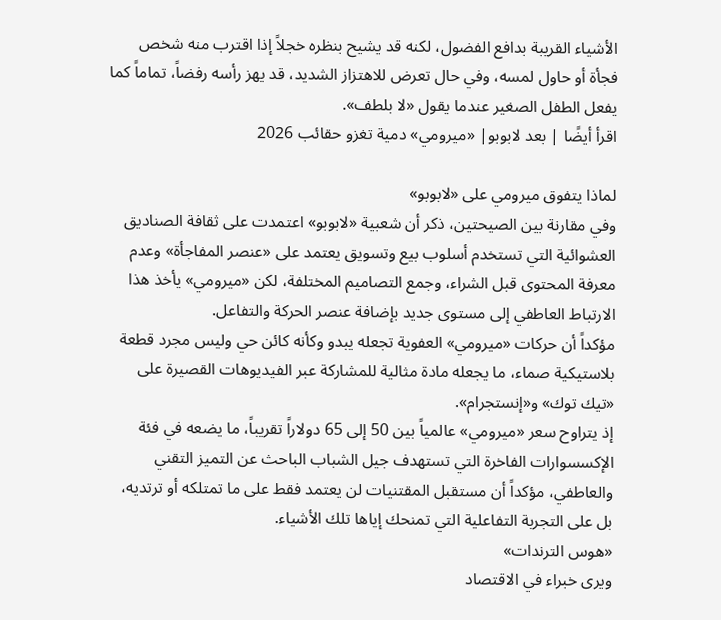الأشياء القريبة بدافع الفضول، لكنه قد يشيح بنظره خجلاً إذا اقترب منه شخص فجأة أو حاول لمسه، وفي حال تعرض للاهتزاز الشديد، قد يهز رأسه رفضاً، تماماً كما يفعل الطفل الصغير عندما يقول «لا بلطف».
اقرأ أيضًا | بعد لابوبو| «ميرومي» دمية تغزو حقائب 2026

لماذا يتفوق ميرومي على «لابوبو»
وفي مقارنة بين الصيحتين، ذكر أن شعبية «لابوبو» اعتمدت على ثقافة الصناديق العشوائية التي تستخدم أسلوب بيع وتسويق يعتمد على «عنصر المفاجأة» وعدم معرفة المحتوى قبل الشراء، وجمع التصاميم المختلفة، لكن «ميرومي» يأخذ هذا الارتباط العاطفي إلى مستوى جديد بإضافة عنصر الحركة والتفاعل.
مؤكداً أن حركات «ميرومي» العفوية تجعله يبدو وكأنه كائن حي وليس مجرد قطعة بلاستيكية صماء، ما يجعله مادة مثالية للمشاركة عبر الفيديوهات القصيرة على «تيك توك» و«إنستجرام».
إذ يتراوح سعر «ميرومي» عالمياً بين 50 إلى 65 دولاراً تقريباً، ما يضعه في فئة الإكسسوارات الفاخرة التي تستهدف جيل الشباب الباحث عن التميز التقني والعاطفي، مؤكداً أن مستقبل المقتنيات لن يعتمد فقط على ما تمتلكه أو ترتديه، بل على التجربة التفاعلية التي تمنحك إياها تلك الأشياء.
«هوس الترندات»
ويرى خبراء في الاقتصاد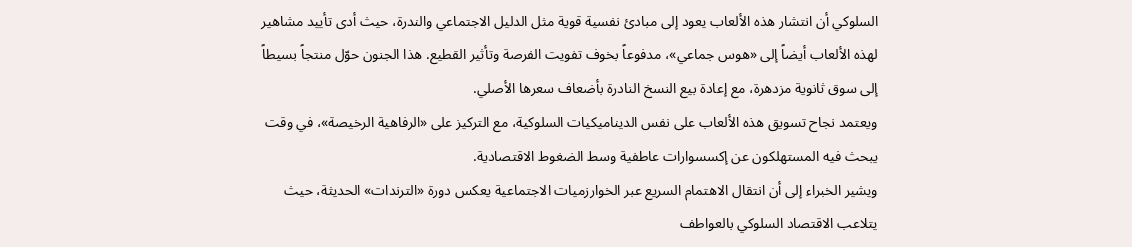السلوكي أن انتشار هذه الألعاب يعود إلى مبادئ نفسية قوية مثل الدليل الاجتماعي والندرة، حيث أدى تأييد مشاهير لهذه الألعاب أيضاً إلى «هوس جماعي»، مدفوعاً بخوف تفويت الفرصة وتأثير القطيع. هذا الجنون حوّل منتجاً بسيطاً إلى سوق ثانوية مزدهرة، مع إعادة بيع النسخ النادرة بأضعاف سعرها الأصلي.
ويعتمد نجاح تسويق هذه الألعاب على نفس الديناميكيات السلوكية، مع التركيز على «الرفاهية الرخيصة»، في وقت يبحث فيه المستهلكون عن إكسسوارات عاطفية وسط الضغوط الاقتصادية.
ويشير الخبراء إلى أن انتقال الاهتمام السريع عبر الخوارزميات الاجتماعية يعكس دورة «الترندات» الحديثة، حيث يتلاعب الاقتصاد السلوكي بالعواطف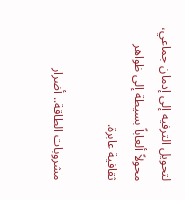لتحويل الترفيه إلى إدمان جماعي، محولاً ألعاباً بسيطة إلى ظواهر ثقافية عابرة.

مشروبات الطاقة.. أضرار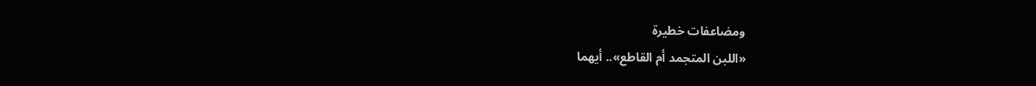ومضاعفات خطيرة
«اللبن المتجمد أم القاطع».. أيهما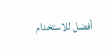أفضل للاستخدام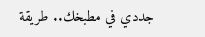جددي في مطبخك.. طريقة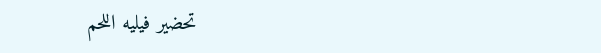تحضير فيليه اللحم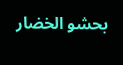بحشو الخضار